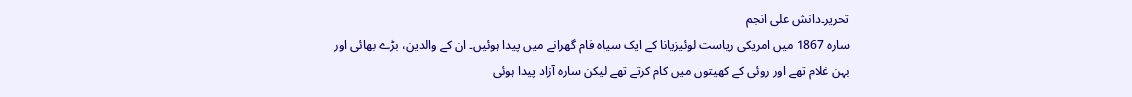تحریر۔دانش علی انجم
سارہ 1867 میں امریکی ریاست لوئیزیانا کے ایک سیاہ فام گھرانے میں پیدا ہوئیں۔ ان کے والدین، بڑے بھائی اور بہن غلام تھے اور روئی کے کھیتوں میں کام کرتے تھے لیکن سارہ آزاد پیدا ہوئی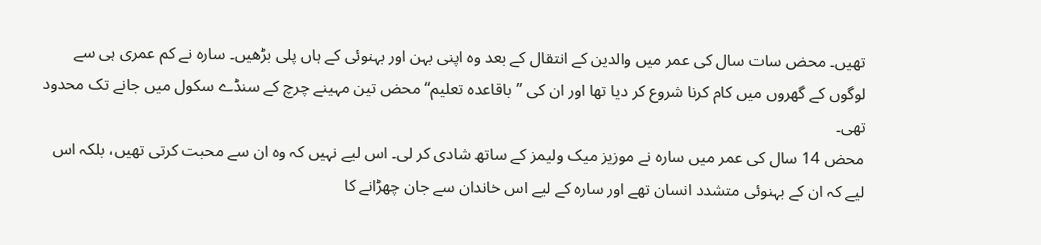تھیں۔ محض سات سال کی عمر میں والدین کے انتقال کے بعد وہ اپنی بہن اور بہنوئی کے ہاں پلی بڑھیں۔ سارہ نے کم عمری ہی سے لوگوں کے گھروں میں کام کرنا شروع کر دیا تھا اور ان کی ”باقاعدہ تعلیم“ محض تین مہینے چرچ کے سنڈے سکول میں جانے تک محدود تھی۔
محض 14 سال کی عمر میں سارہ نے موزیز میک ولیمز کے ساتھ شادی کر لی۔ اس لیے نہیں کہ وہ ان سے محبت کرتی تھیں، بلکہ اس لیے کہ ان کے بہنوئی متشدد انسان تھے اور سارہ کے لیے اس خاندان سے جان چھڑانے کا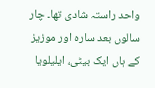واحد راستہ شادی تھا۔ چار سالوں بعد سارہ اور موزیز کے ہاں ایک بیٹی، ایلیلویا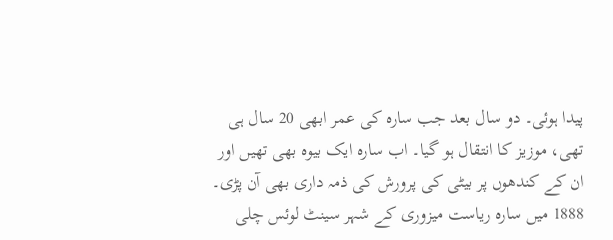پیدا ہوئی۔ دو سال بعد جب سارہ کی عمر ابھی 20 سال ہی تھی، موزیز کا انتقال ہو گیا۔ اب سارہ ایک بیوہ بھی تھیں اور ان کے کندھوں پر بیٹی کی پرورش کی ذمہ داری بھی آن پڑی۔
1888 میں سارہ ریاست میزوری کے شہر سینٹ لوئس چلی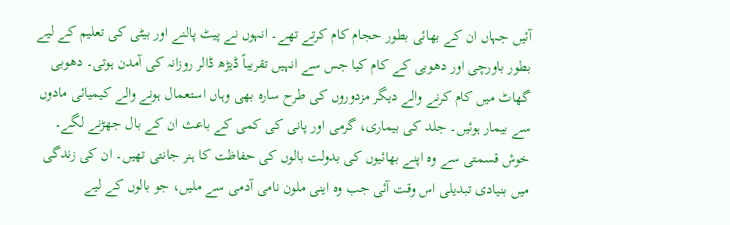آئیں جہاں ان کے بھائی بطور حجام کام کرتے تھے۔ انہوں نے پیٹ پالنے اور بیٹی کی تعلیم کے لیے بطور باورچی اور دھوبی کے کام کیا جس سے انہیں تقریباً ڈیڑھ ڈالر روزانہ کی آمدن ہوتی۔ دھوبی گھاٹ میں کام کرنے والے دیگر مزدوروں کی طرح سارہ بھی وہاں استعمال ہونے والے کیمیائی مادوں سے بیمار ہوئیں۔ جلد کی بیماری، گرمی اور پانی کی کمی کے باعث ان کے بال جھڑنے لگے۔ خوش قسمتی سے وہ اپنے بھائیوں کی بدولت بالوں کی حفاظت کا ہنر جانتی تھیں۔ ان کی زندگی میں بنیادی تبدیلی اس وقت آئی جب وہ اینی ملون نامی آدمی سے ملیں، جو بالوں کے لیے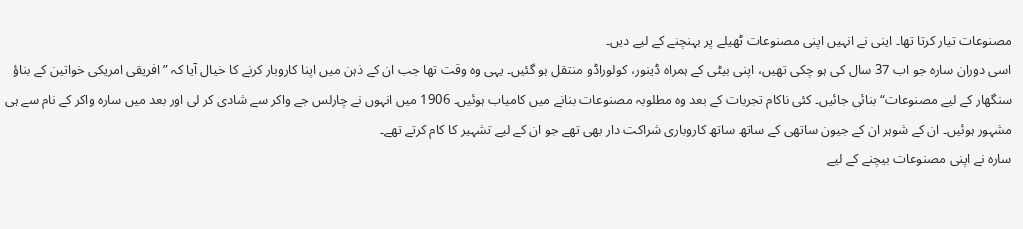مصنوعات تیار کرتا تھا۔ اینی نے انہیں اپنی مصنوعات ٹھیلے پر بہنچنے کے لیے دیں۔
اسی دوران سارہ جو اب 37 سال کی ہو چکی تھیں، اپنی بیٹی کے ہمراہ ڈینور، کولوراڈو منتقل ہو گئیں۔ یہی وہ وقت تھا جب ان کے ذہن میں اپنا کاروبار کرنے کا خیال آیا کہ ”افریقی امریکی خواتین کے بناؤ سنگھار کے لیے مصنوعات“ بنائی جائیں۔ کئی ناکام تجربات کے بعد وہ مطلوبہ مصنوعات بنانے میں کامیاب ہوئیں۔ 1906 میں انہوں نے چارلس جے واکر سے شادی کر لی اور بعد میں سارہ واکر کے نام سے ہی مشہور ہوئیں۔ ان کے شوہر ان کے جیون ساتھی کے ساتھ ساتھ کاروباری شراکت دار بھی تھے جو ان کے لیے تشہیر کا کام کرتے تھے۔
سارہ نے اپنی مصنوعات بیچنے کے لیے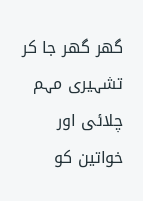گھر گھر جا کر تشہیری مہم چلائی اور خواتین کو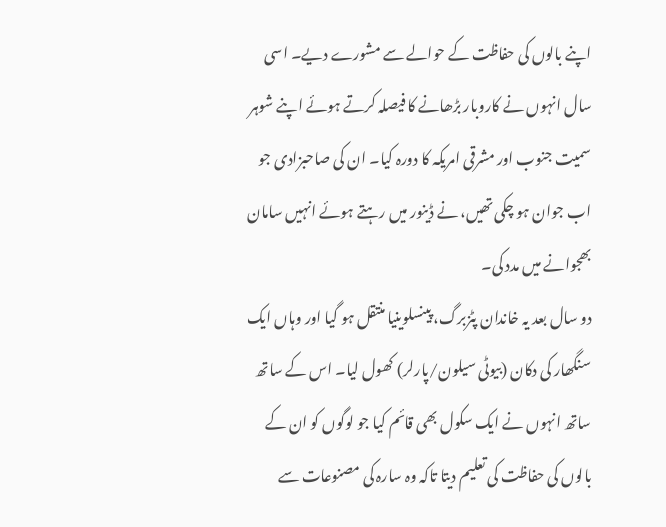اپنے بالوں کی حفاظت کے حوالے سے مشورے دیے۔ اسی سال انہوں نے کاروبار بڑھانے کا فیصلہ کرتے ہوئے اپنے شوہر سمیت جنوب اور مشرقی امریکہ کا دورہ کیا۔ ان کی صاحبزادی جو اب جوان ہو چکی تھیں، نے ڈینور میں رہتے ہوئے انہیں سامان بھجوانے میں مدد کی۔
دو سال بعد یہ خاندان پٹزبرگ، پینسلوینیا منتقل ہو گیا اور وہاں ایک سنگھار کی دکان (بیوٹی سیلون/پارلر) کھول لیا۔ اس کے ساتھ ساتھ انہوں نے ایک سکول بھی قائم کیا جو لوگوں کو ان کے بالوں کی حفاظت کی تعلیم دیتا تاکہ وہ سارہ کی مصنوعات سے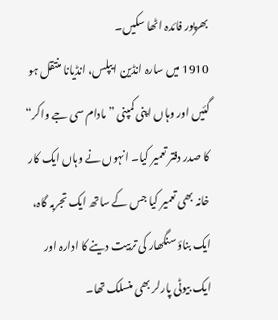بھرپور فائدہ اٹھا سکیں۔
1910 میں سارہ انڈین ایپلس، انڈیانا منتقل ہو گئیں اور وہاں اپنی کمپنی ”مادام سی جے واکر“ کا صدر دفتر تعمیر کیا۔ انہوں نے وہاں ایک کار خانہ بھی تعمیر کیا جس کے ساتھ ایک تجربہ گاہ، ایک بناؤ سنگھار کی تربیت دینے کا ادارہ اور ایک بیوٹی پارلر بھی منسلک تھا۔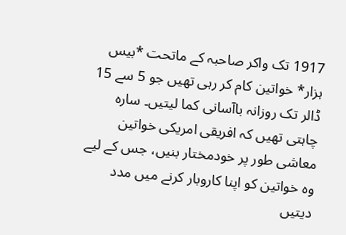1917 تک واکر صاحبہ کے ماتحت *بیس ہزار* خواتین کام کر رہی تھیں جو 5 سے 15 ڈالر تک روزانہ باآسانی کما لیتیں۔ سارہ چاہتی تھیں کہ افریقی امریکی خواتین معاشی طور پر خودمختار بنیں، جس کے لیے وہ خواتین کو اپنا کاروبار کرنے میں مدد دیتیں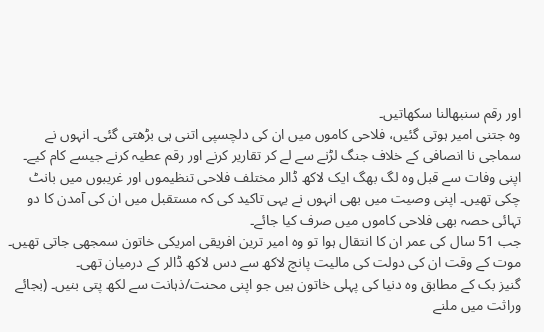اور رقم سنبھالنا سکھاتیں۔
وہ جتنی امیر ہوتی گئیں، فلاحی کاموں میں ان کی دلچسپی اتنی ہی بڑھتی گئی۔ انہوں نے سماجی نا انصافی کے خلاف جنگ لڑنے سے لے کر تقاریر کرنے اور رقم عطیہ کرنے جیسے کام کیے۔
اپنی وفات سے قبل وہ لگ بھگ ایک لاکھ ڈالر مختلف فلاحی تنظیموں اور غریبوں میں بانٹ چکی تھیں۔ اپنی وصیت میں بھی انہوں نے یہی تاکید کی کہ مستقبل میں ان کی آمدن کا دو تہائی حصہ بھی فلاحی کاموں میں صرف کیا جائے۔
جب 51 سال کی عمر ان کا انتقال ہوا تو وہ امیر ترین افریقی امریکی خاتون سمجھی جاتی تھیں۔ موت کے وقت ان کی دولت کی مالیت پانچ لاکھ سے دس لاکھ ڈالر کے درمیان تھی۔
گنیز بک کے مطابق وہ دنیا کی پہلی خاتون ہیں جو اپنی محنت/ذہانت سے لکھ پتی بنیں۔ (بجائے وراثت میں ملنے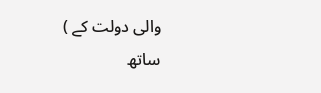والی دولت کے )
ساتھ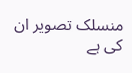منسلک تصویر ان کی ہے